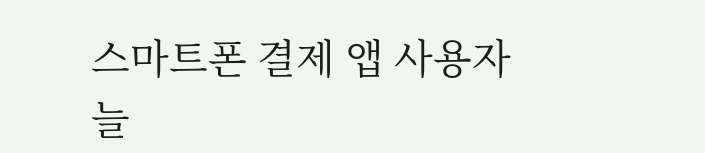스마트폰 결제 앱 사용자 늘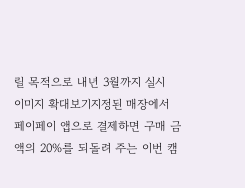릴 목적으로 내년 3월까지 실시
이미지 확대보기지정된 매장에서 페이페이 앱으로 결제하면 구매 금액의 20%를 되돌려 주는 이번 캠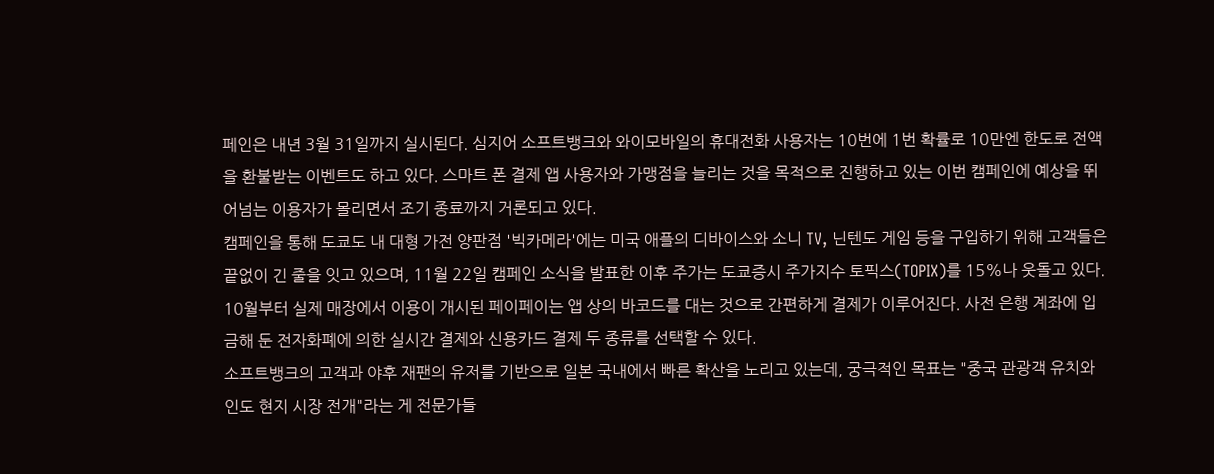페인은 내년 3월 31일까지 실시된다. 심지어 소프트뱅크와 와이모바일의 휴대전화 사용자는 10번에 1번 확률로 10만엔 한도로 전액을 환불받는 이벤트도 하고 있다. 스마트 폰 결제 앱 사용자와 가맹점을 늘리는 것을 목적으로 진행하고 있는 이번 캠페인에 예상을 뛰어넘는 이용자가 몰리면서 조기 종료까지 거론되고 있다.
캠페인을 통해 도쿄도 내 대형 가전 양판점 '빅카메라'에는 미국 애플의 디바이스와 소니 TV, 닌텐도 게임 등을 구입하기 위해 고객들은 끝없이 긴 줄을 잇고 있으며, 11월 22일 캠페인 소식을 발표한 이후 주가는 도쿄증시 주가지수 토픽스(TOPIX)를 15%나 웃돌고 있다.
10월부터 실제 매장에서 이용이 개시된 페이페이는 앱 상의 바코드를 대는 것으로 간편하게 결제가 이루어진다. 사전 은행 계좌에 입금해 둔 전자화폐에 의한 실시간 결제와 신용카드 결제 두 종류를 선택할 수 있다.
소프트뱅크의 고객과 야후 재팬의 유저를 기반으로 일본 국내에서 빠른 확산을 노리고 있는데, 궁극적인 목표는 "중국 관광객 유치와 인도 현지 시장 전개"라는 게 전문가들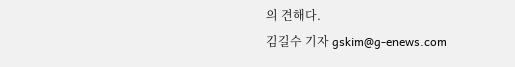의 견해다.
김길수 기자 gskim@g-enews.com